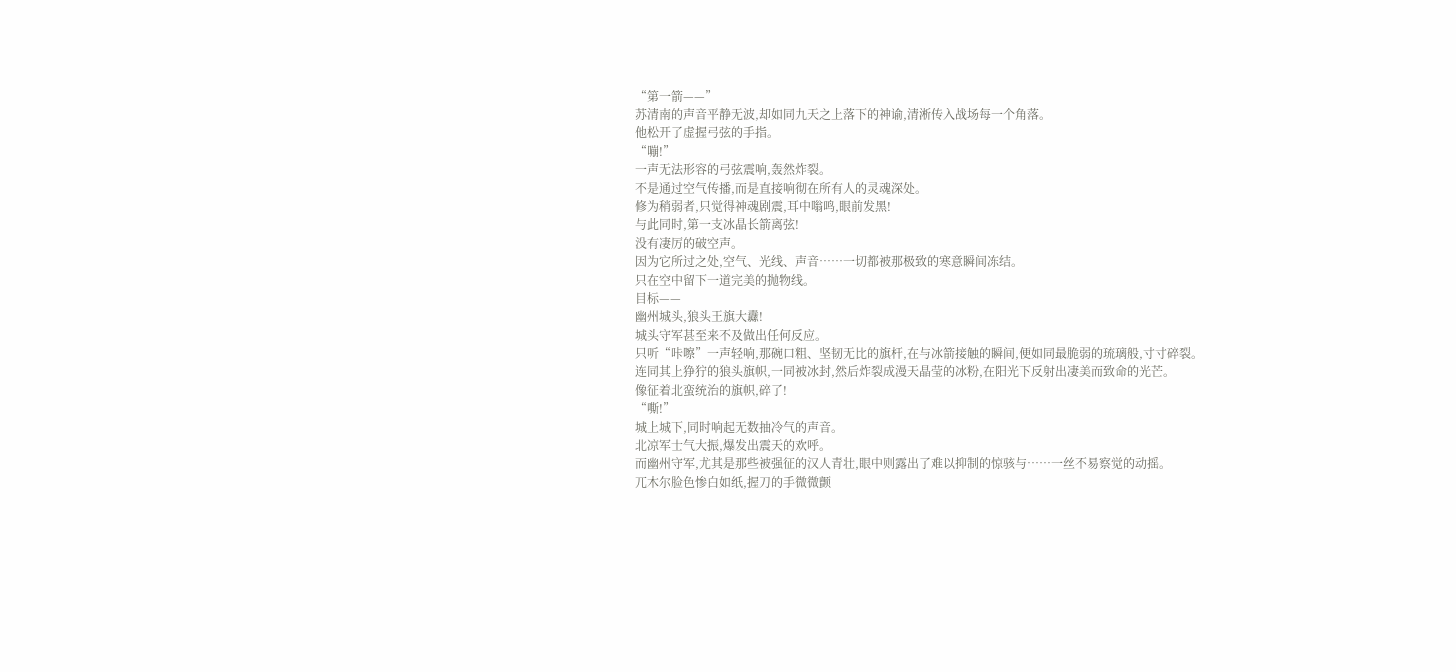“第一箭——”
苏清南的声音平静无波,却如同九天之上落下的神谕,清淅传入战场每一个角落。
他松开了虚握弓弦的手指。
“嘣!”
一声无法形容的弓弦震响,轰然炸裂。
不是通过空气传播,而是直接响彻在所有人的灵魂深处。
修为稍弱者,只觉得神魂剧震,耳中嗡鸣,眼前发黑!
与此同时,第一支冰晶长箭离弦!
没有凄厉的破空声。
因为它所过之处,空气、光线、声音……一切都被那极致的寒意瞬间冻结。
只在空中留下一道完美的抛物线。
目标——
幽州城头,狼头王旗大纛!
城头守军甚至来不及做出任何反应。
只听“咔嚓”一声轻响,那碗口粗、坚韧无比的旗杆,在与冰箭接触的瞬间,便如同最脆弱的琉璃般,寸寸碎裂。
连同其上狰狞的狼头旗帜,一同被冰封,然后炸裂成漫天晶莹的冰粉,在阳光下反射出凄美而致命的光芒。
像征着北蛮统治的旗帜,碎了!
“嘶!”
城上城下,同时响起无数抽冷气的声音。
北凉军士气大振,爆发出震天的欢呼。
而幽州守军,尤其是那些被强征的汉人青壮,眼中则露出了难以抑制的惊骇与……一丝不易察觉的动摇。
兀木尔脸色惨白如纸,握刀的手微微颤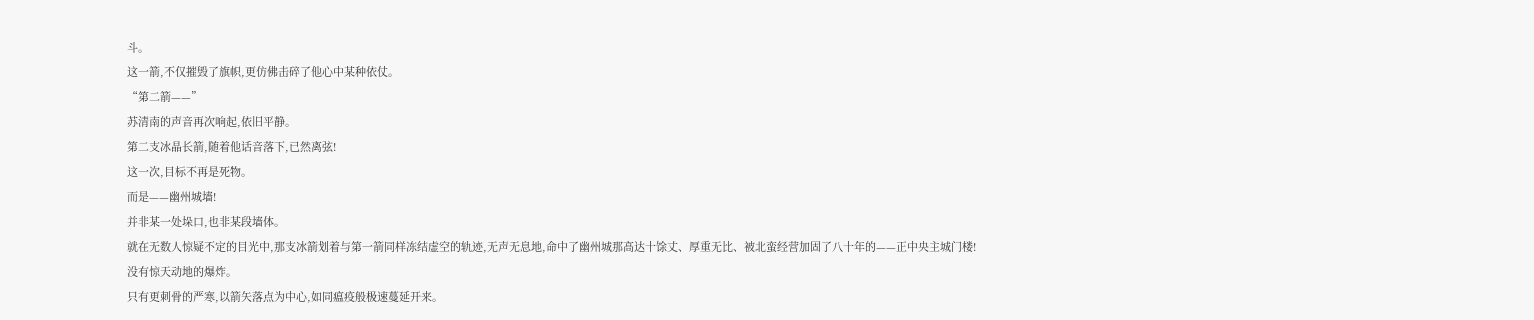斗。
这一箭,不仅摧毁了旗帜,更仿佛击碎了他心中某种依仗。
“第二箭——”
苏清南的声音再次响起,依旧平静。
第二支冰晶长箭,随着他话音落下,已然离弦!
这一次,目标不再是死物。
而是——幽州城墙!
并非某一处垛口,也非某段墙体。
就在无数人惊疑不定的目光中,那支冰箭划着与第一箭同样冻结虚空的轨迹,无声无息地,命中了幽州城那高达十馀丈、厚重无比、被北蛮经营加固了八十年的——正中央主城门楼!
没有惊天动地的爆炸。
只有更刺骨的严寒,以箭矢落点为中心,如同瘟疫般极速蔓延开来。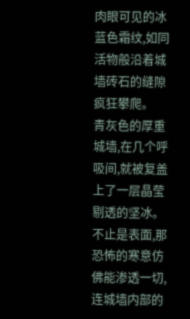肉眼可见的冰蓝色霜纹,如同活物般沿着城墙砖石的缝隙疯狂攀爬。
青灰色的厚重城墙,在几个呼吸间,就被复盖上了一层晶莹剔透的坚冰。
不止是表面,那恐怖的寒意仿佛能渗透一切,连城墙内部的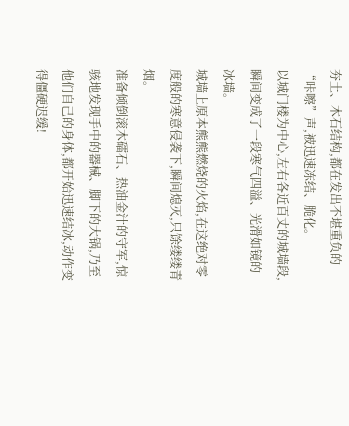夯土、木石结构,都在发出不堪重负的“咔嚓”声,被迅速冻结、脆化。
以城门楼为中心,左右各近百丈的城墙段,瞬间变成了一段寒气四溢、光滑如镜的冰墙。
城墙上原本熊熊燃烧的火焰,在这绝对零度般的寒意侵袭下,瞬间熄灭,只馀缕缕青烟。
准备倾倒滚木礌石、热油金汁的守军,惊骇地发现手中的器械、脚下的大锅,乃至他们自己的身体,都开始迅速结冰,动作变得僵硬迟缓!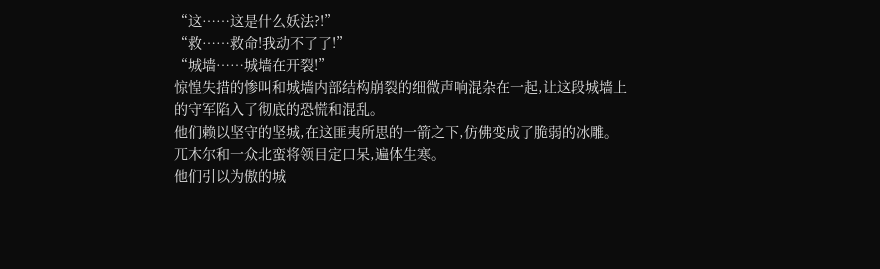“这……这是什么妖法?!”
“救……救命!我动不了了!”
“城墙……城墙在开裂!”
惊惶失措的惨叫和城墙内部结构崩裂的细微声响混杂在一起,让这段城墙上的守军陷入了彻底的恐慌和混乱。
他们赖以坚守的坚城,在这匪夷所思的一箭之下,仿佛变成了脆弱的冰雕。
兀木尔和一众北蛮将领目定口呆,遍体生寒。
他们引以为傲的城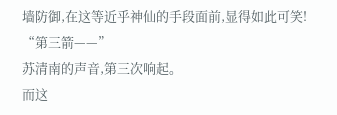墙防御,在这等近乎神仙的手段面前,显得如此可笑!
“第三箭——”
苏清南的声音,第三次响起。
而这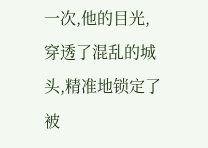一次,他的目光,穿透了混乱的城头,精准地锁定了被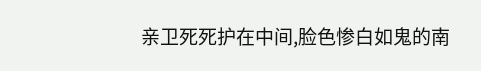亲卫死死护在中间,脸色惨白如鬼的南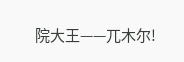院大王——兀木尔!